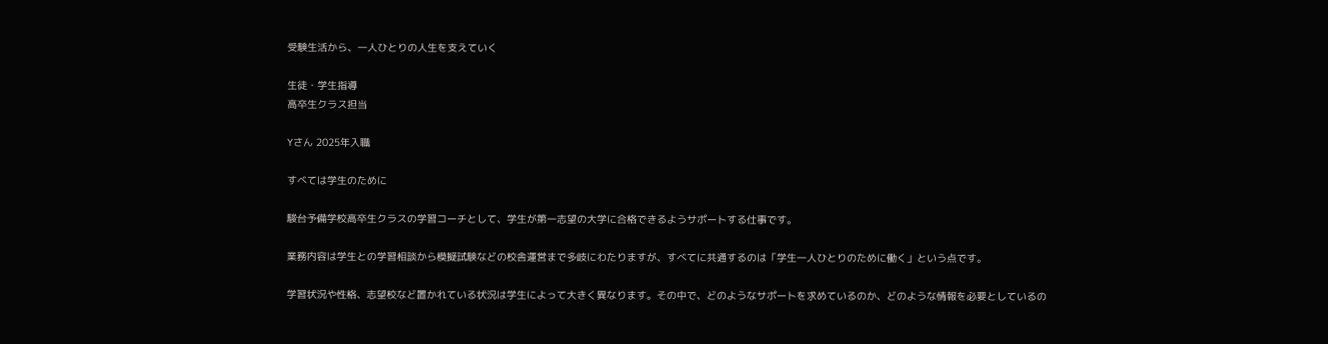受験生活から、一人ひとりの人生を支えていく

生徒・学生指導
高卒生クラス担当

Yさん 2025年入職

すべては学生のために

駿台予備学校高卒生クラスの学習コーチとして、学生が第一志望の大学に合格できるようサポートする仕事です。

業務内容は学生との学習相談から模擬試験などの校舎運営まで多岐にわたりますが、すべてに共通するのは「学生一人ひとりのために働く」という点です。

学習状況や性格、志望校など置かれている状況は学生によって大きく異なります。その中で、どのようなサポートを求めているのか、どのような情報を必要としているの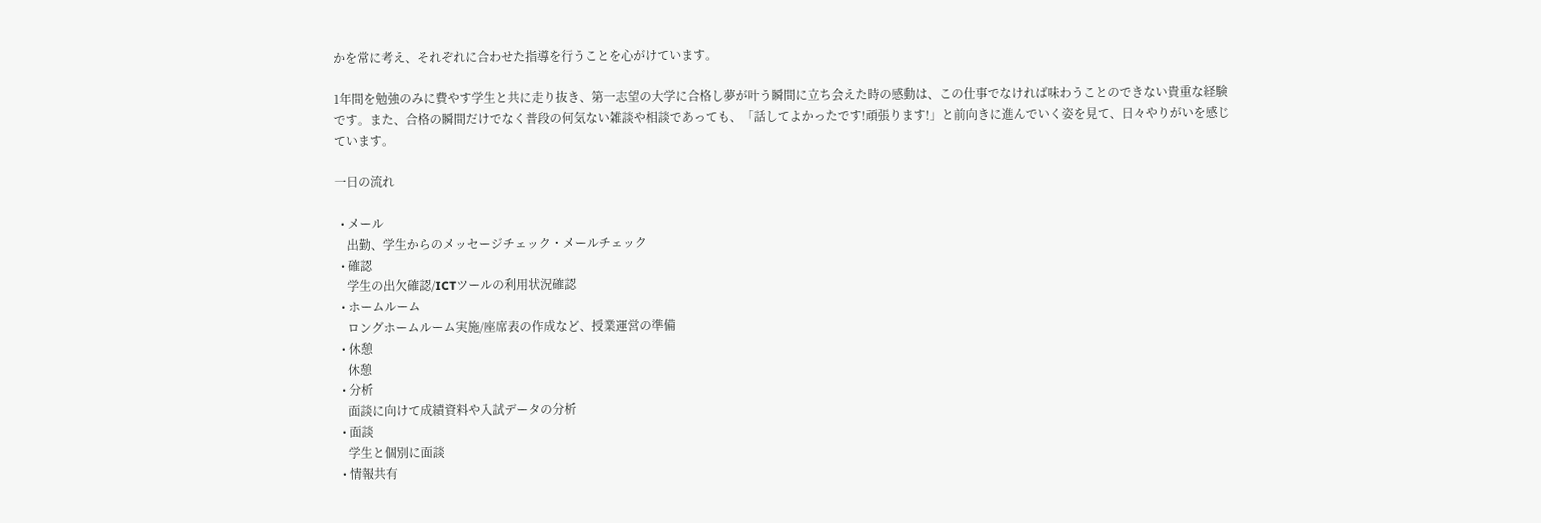かを常に考え、それぞれに合わせた指導を行うことを心がけています。

1年間を勉強のみに費やす学生と共に走り抜き、第一志望の大学に合格し夢が叶う瞬間に立ち会えた時の感動は、この仕事でなければ味わうことのできない貴重な経験です。また、合格の瞬間だけでなく普段の何気ない雑談や相談であっても、「話してよかったです!頑張ります!」と前向きに進んでいく姿を見て、日々やりがいを感じています。

一日の流れ

  • メール
    出勤、学生からのメッセージチェック・メールチェック
  • 確認
    学生の出欠確認/ICTツールの利用状況確認
  • ホームルーム
    ロングホームルーム実施/座席表の作成など、授業運営の準備
  • 休憩
    休憩
  • 分析
    面談に向けて成績資料や入試データの分析
  • 面談
    学生と個別に面談
  • 情報共有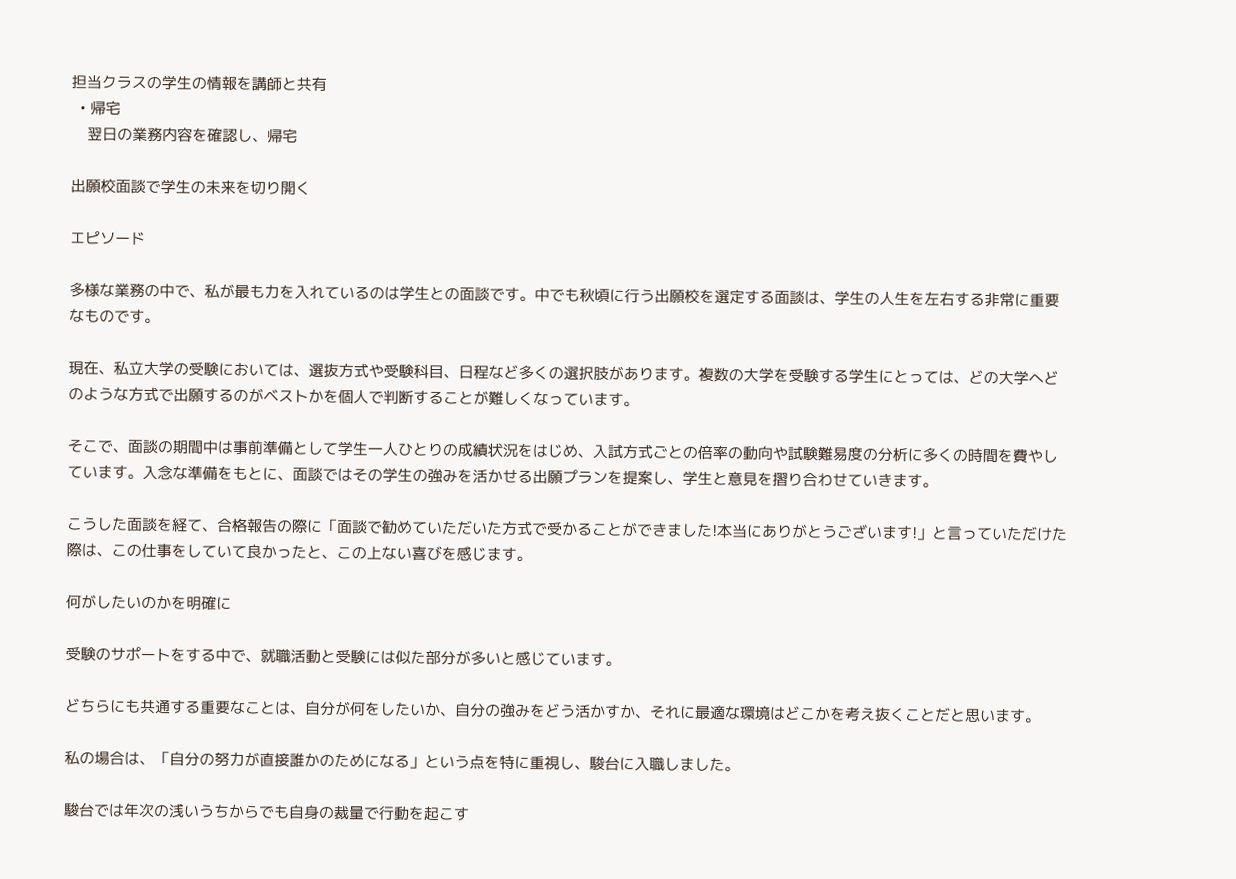担当クラスの学生の情報を講師と共有
  • 帰宅
    翌日の業務内容を確認し、帰宅

出願校面談で学生の未来を切り開く

エピソード

多様な業務の中で、私が最も力を入れているのは学生との面談です。中でも秋頃に行う出願校を選定する面談は、学生の人生を左右する非常に重要なものです。

現在、私立大学の受験においては、選抜方式や受験科目、日程など多くの選択肢があります。複数の大学を受験する学生にとっては、どの大学へどのような方式で出願するのがベストかを個人で判断することが難しくなっています。

そこで、面談の期間中は事前準備として学生一人ひとりの成績状況をはじめ、入試方式ごとの倍率の動向や試験難易度の分析に多くの時間を費やしています。入念な準備をもとに、面談ではその学生の強みを活かせる出願プランを提案し、学生と意見を摺り合わせていきます。

こうした面談を経て、合格報告の際に「面談で勧めていただいた方式で受かることができました!本当にありがとうございます!」と言っていただけた際は、この仕事をしていて良かったと、この上ない喜びを感じます。

何がしたいのかを明確に

受験のサポートをする中で、就職活動と受験には似た部分が多いと感じています。

どちらにも共通する重要なことは、自分が何をしたいか、自分の強みをどう活かすか、それに最適な環境はどこかを考え抜くことだと思います。

私の場合は、「自分の努力が直接誰かのためになる」という点を特に重視し、駿台に入職しました。

駿台では年次の浅いうちからでも自身の裁量で行動を起こす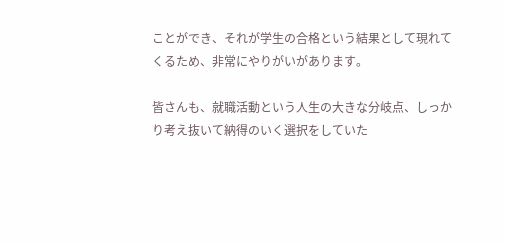ことができ、それが学生の合格という結果として現れてくるため、非常にやりがいがあります。

皆さんも、就職活動という人生の大きな分岐点、しっかり考え抜いて納得のいく選択をしていた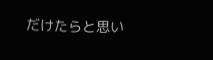だけたらと思い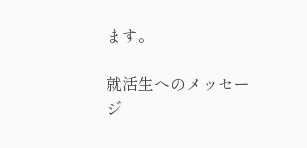ます。

就活生へのメッセージ